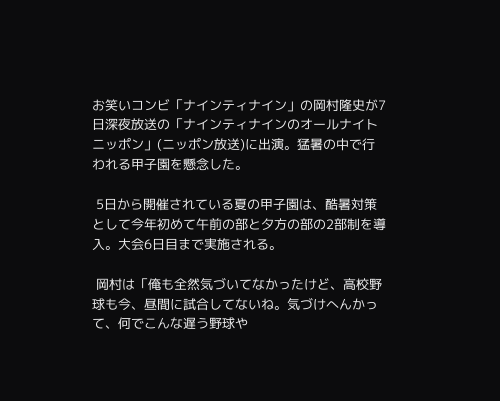お笑いコンビ「ナインティナイン」の岡村隆史が7日深夜放送の「ナインティナインのオールナイトニッポン」(ニッポン放送)に出演。猛暑の中で行われる甲子園を懸念した。

 5日から開催されている夏の甲子園は、酷暑対策として今年初めて午前の部と夕方の部の2部制を導入。大会6日目まで実施される。

 岡村は「俺も全然気づいてなかったけど、高校野球も今、昼間に試合してないね。気づけへんかって、何でこんな遅う野球や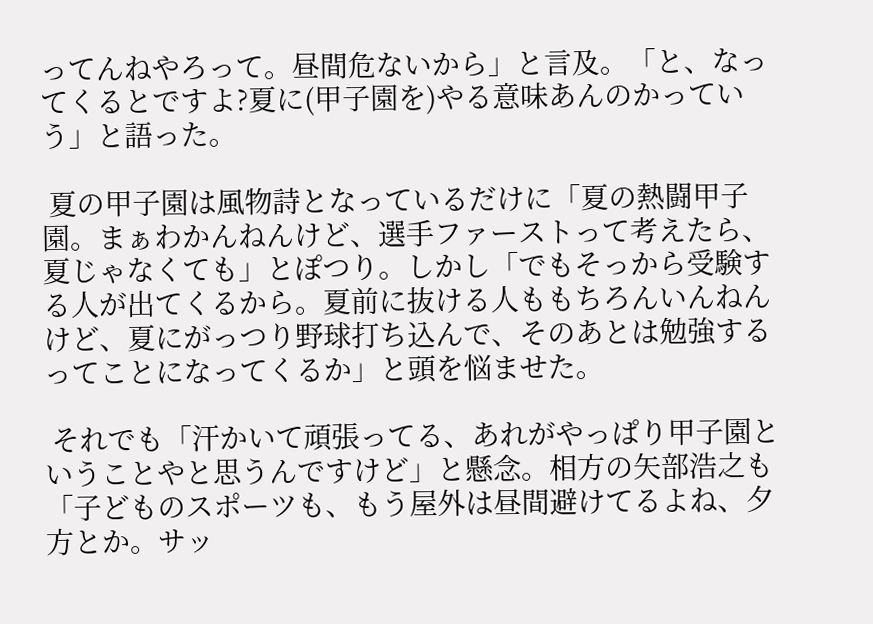ってんねやろって。昼間危ないから」と言及。「と、なってくるとですよ?夏に(甲子園を)やる意味あんのかっていう」と語った。

 夏の甲子園は風物詩となっているだけに「夏の熱闘甲子園。まぁわかんねんけど、選手ファーストって考えたら、夏じゃなくても」とぽつり。しかし「でもそっから受験する人が出てくるから。夏前に抜ける人ももちろんいんねんけど、夏にがっつり野球打ち込んで、そのあとは勉強するってことになってくるか」と頭を悩ませた。

 それでも「汗かいて頑張ってる、あれがやっぱり甲子園ということやと思うんですけど」と懸念。相方の矢部浩之も「子どものスポーツも、もう屋外は昼間避けてるよね、夕方とか。サッ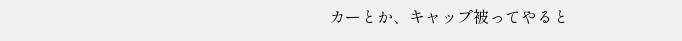カーとか、キャップ被ってやると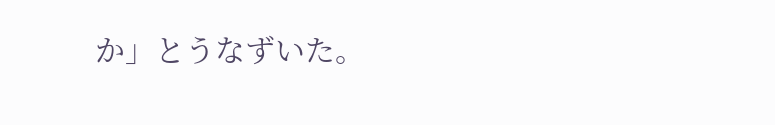か」とうなずいた。